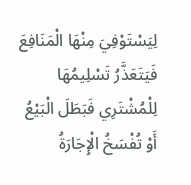لِيَسْتَوْفِيَ مِنْهَا الْمَنَافِعَ فَيَتَعَذَّرُ تَسْلِيمُهَا لِلْمُشْتَرِي فَبَطَلَ الْبَيْعُ أَوْ تُفْسَخُ الْإِجَارَةُ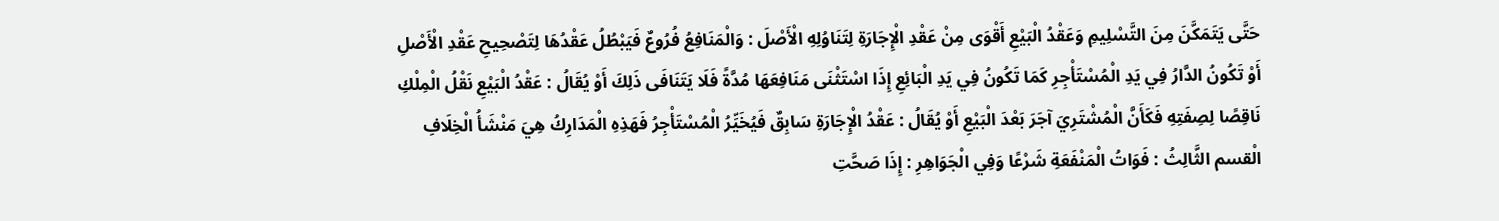حَتَّى يَتَمَكَّنَ مِنَ التَّسْلِيمِ وَعَقْدُ الْبَيْعِ أَقْوَى مِنْ عَقْدِ الْإِجَارَةِ لِتَنَاوُلِهِ الْأَصْلَ : وَالْمَنَافِعُ فُرُوعٌ فَيَبْطُلُ عَقْدُهَا لِتَصْحِيحِ عَقْدِ الْأَصْلِ أَوْ تَكُونُ الدَّارُ فِي يَدِ الْمُسْتَأْجِرِ كَمَا تَكُونُ فِي يَدِ الْبَائِعِ إِذَا اسْتَثْنَى مَنَافِعَهَا مُدَّةً فَلَا يَتَنَافَى ذَلِكَ أَوْ يُقَالُ : عَقْدُ الْبَيْعِ نَقْلُ الْمِلْكِ نَاقِصًا لِصِفَتِهِ فَكَأَنَّ الْمُشْتَرِيَ آجَرَ بَعْدَ الْبَيْعِ أَوْ يُقَالُ : عَقْدُ الْإِجَارَةِ سَابِقٌ فَيُخَيِّرُ الْمُسْتَأْجِرُ فَهَذِهِ الْمَدَارِكُ هِيَ مَنْشَأُ الْخِلَافِ الْقسم الثَّالِثُ : فَوَاتُ الْمَنْفَعَةِ شَرْعًا وَفِي الْجَوَاهِرِ : إِذَا صَحَّتِ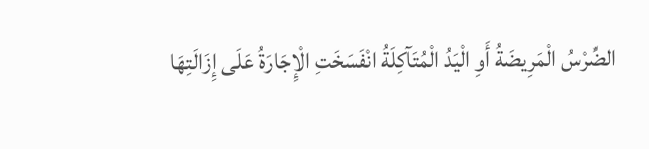الضِّرْسُ الْمَرِيضَةُ أَوِ الْيَدُ الْمُتَآكِلَةُ انْفَسَخَتِ الْإِجَارَةُ عَلَى إِزَالَتِهَا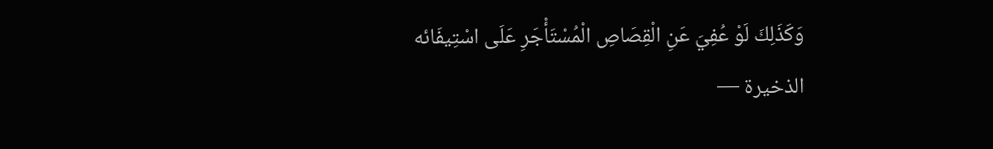وَكَذَلِكَ لَوْ عُفِيَ عَنِ الْقِصَاصِ الْمُسْتَأْجَرِ عَلَى اسْتِيفَائه
الذخيرة —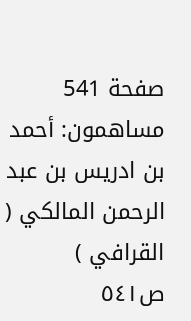صفحة 541
مساهمون: أحمد بن ادريس بن عبد الرحمن المالكي ( القرافي )
ص٥٤١